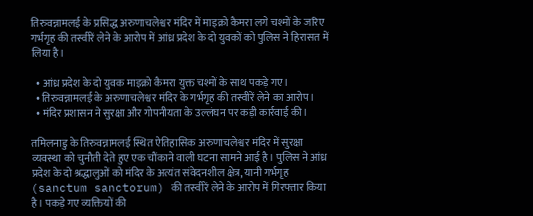तिरुवन्नामलई के प्रसिद्ध अरुणाचलेश्वर मंदिर में माइक्रो कैमरा लगे चश्मों के जरिए गर्भगृह की तस्वीरें लेने के आरोप में आंध्र प्रदेश के दो युवकों को पुलिस ने हिरासत में लिया है।

  • आंध्र प्रदेश के दो युवक माइक्रो कैमरा युक्त चश्मों के साथ पकड़े गए।
  • तिरुवन्नामलई के अरुणाचलेश्वर मंदिर के गर्भगृह की तस्वीरें लेने का आरोप।
  • मंदिर प्रशासन ने सुरक्षा और गोपनीयता के उल्लंघन पर कड़ी कार्रवाई की।

तमिलनाडु के तिरुवन्नामलई स्थित ऐतिहासिक अरुणाचलेश्वर मंदिर में सुरक्षा व्यवस्था को चुनौती देते हुए एक चौंकाने वाली घटना सामने आई है। पुलिस ने आंध्र प्रदेश के दो श्रद्धालुओं को मंदिर के अत्यंत संवेदनशील क्षेत्र, यानी गर्भगृह (sanctum sanctorum) की तस्वीरें लेने के आरोप में गिरफ्तार किया है। पकड़े गए व्यक्तियों की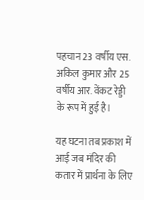पहचान 23 वर्षीय एस. अकिल कुमार और 25 वर्षीय आर. वेंकट रेड्डी के रूप में हुई है।

यह घटना तब प्रकाश में आई जब मंदिर की कतार में प्रार्थना के लिए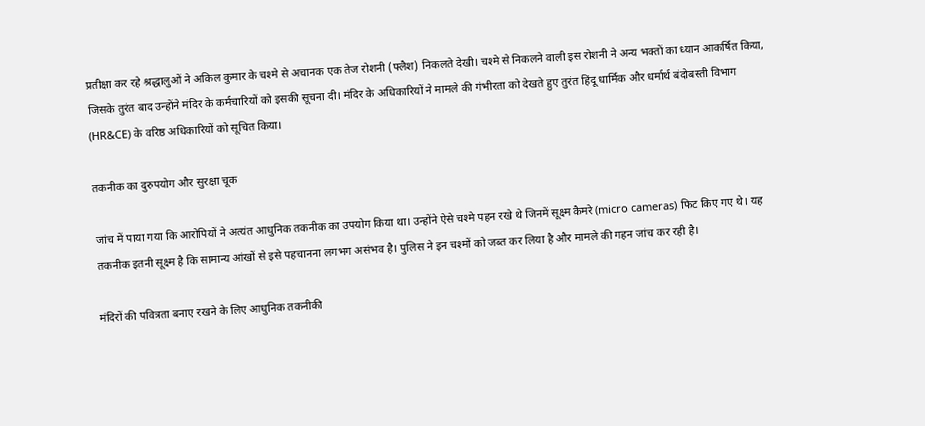प्रतीक्षा कर रहे श्रद्धालुओं ने अकिल कुमार के चश्मे से अचानक एक तेज रोशनी (फ्लैश) निकलते देखी। चश्मे से निकलने वाली इस रोशनी ने अन्य भक्तों का ध्यान आकर्षित किया, जिसके तुरंत बाद उन्होंने मंदिर के कर्मचारियों को इसकी सूचना दी। मंदिर के अधिकारियों ने मामले की गंभीरता को देखते हुए तुरंत हिंदू धार्मिक और धर्मार्थ बंदोबस्ती विभाग (HR&CE) के वरिष्ठ अधिकारियों को सूचित किया।

तकनीक का दुरुपयोग और सुरक्षा चूक

जांच में पाया गया कि आरोपियों ने अत्यंत आधुनिक तकनीक का उपयोग किया था। उन्होंने ऐसे चश्मे पहन रखे थे जिनमें सूक्ष्म कैमरे (micro cameras) फिट किए गए थे। यह तकनीक इतनी सूक्ष्म है कि सामान्य आंखों से इसे पहचानना लगभग असंभव है। पुलिस ने इन चश्मों को जब्त कर लिया है और मामले की गहन जांच कर रही है।

मंदिरों की पवित्रता बनाए रखने के लिए आधुनिक तकनीकी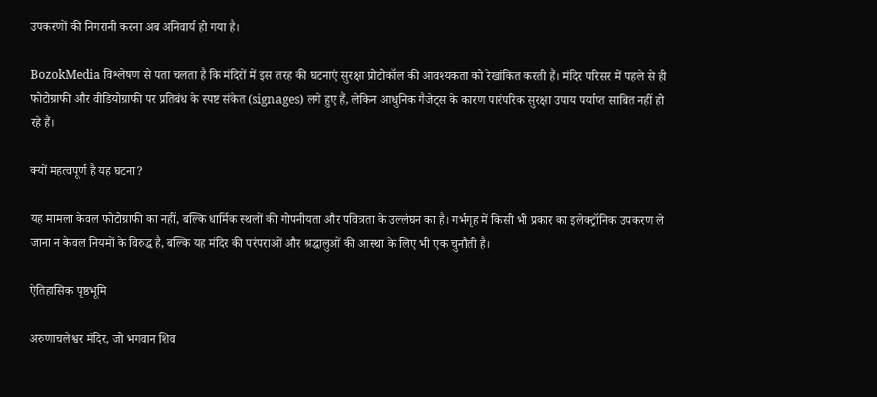उपकरणों की निगरानी करना अब अनिवार्य हो गया है।

BozokMedia विश्लेषण से पता चलता है कि मंदिरों में इस तरह की घटनाएं सुरक्षा प्रोटोकॉल की आवश्यकता को रेखांकित करती हैं। मंदिर परिसर में पहले से ही फोटोग्राफी और वीडियोग्राफी पर प्रतिबंध के स्पष्ट संकेत (signages) लगे हुए हैं, लेकिन आधुनिक गैजेट्स के कारण पारंपरिक सुरक्षा उपाय पर्याप्त साबित नहीं हो रहे हैं।

क्यों महत्वपूर्ण है यह घटना?

यह मामला केवल फोटोग्राफी का नहीं, बल्कि धार्मिक स्थलों की गोपनीयता और पवित्रता के उल्लंघन का है। गर्भगृह में किसी भी प्रकार का इलेक्ट्रॉनिक उपकरण ले जाना न केवल नियमों के विरुद्ध है, बल्कि यह मंदिर की परंपराओं और श्रद्धालुओं की आस्था के लिए भी एक चुनौती है।

ऐतिहासिक पृष्ठभूमि

अरुणाचलेश्वर मंदिर, जो भगवान शिव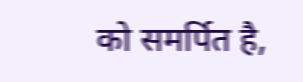को समर्पित है,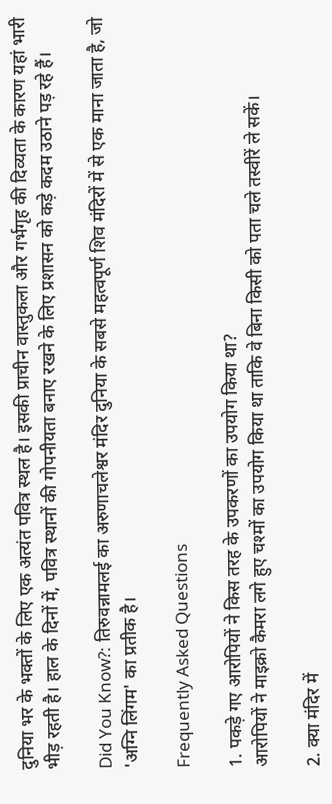दुनिया भर के भक्तों के लिए एक अत्यंत पवित्र स्थल है। इसकी प्राचीन वास्तुकला और गर्भगृह की दिव्यता के कारण यहां भारी भीड़ रहती है। हाल के दिनों में, पवित्र स्थानों की गोपनीयता बनाए रखने के लिए प्रशासन को कड़े कदम उठाने पड़ रहे हैं।

Did You Know?: तिरुवन्नामलई का अरुणाचलेश्वर मंदिर दुनिया के सबसे महत्वपूर्ण शिव मंदिरों में से एक माना जाता है, जो 'अग्नि लिंगम' का प्रतीक है।

Frequently Asked Questions

1. पकड़े गए आरोपियों ने किस तरह के उपकरणों का उपयोग किया था?
आरोपियों ने माइक्रो कैमरा लगे हुए चश्मों का उपयोग किया था ताकि वे बिना किसी को पता चले तस्वीरें ले सकें।

2. क्या मंदिर में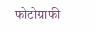फोटोग्राफी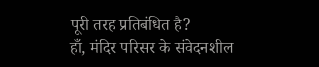पूरी तरह प्रतिबंधित है?
हाँ, मंदिर परिसर के संवेदनशील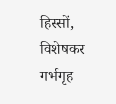हिस्सों, विशेषकर गर्भगृह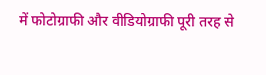में फोटोग्राफी और वीडियोग्राफी पूरी तरह से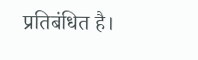प्रतिबंधित है।